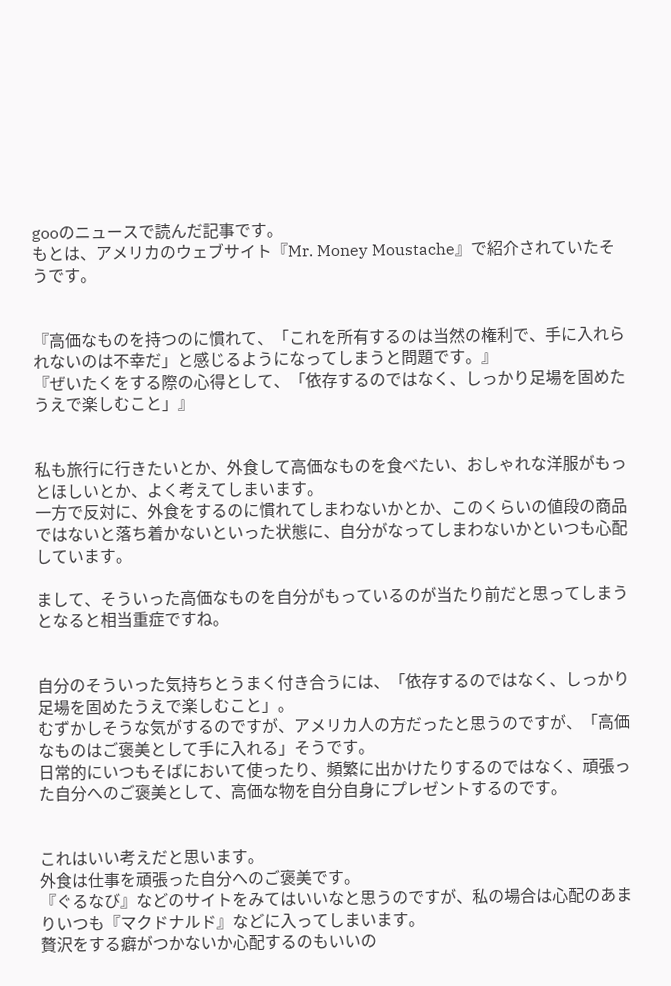gooのニュースで読んだ記事です。
もとは、アメリカのウェブサイト『Mr. Money Moustache』で紹介されていたそうです。


『高価なものを持つのに慣れて、「これを所有するのは当然の権利で、手に入れられないのは不幸だ」と感じるようになってしまうと問題です。』
『ぜいたくをする際の心得として、「依存するのではなく、しっかり足場を固めたうえで楽しむこと」』


私も旅行に行きたいとか、外食して高価なものを食べたい、おしゃれな洋服がもっとほしいとか、よく考えてしまいます。
一方で反対に、外食をするのに慣れてしまわないかとか、このくらいの値段の商品ではないと落ち着かないといった状態に、自分がなってしまわないかといつも心配しています。

まして、そういった高価なものを自分がもっているのが当たり前だと思ってしまうとなると相当重症ですね。


自分のそういった気持ちとうまく付き合うには、「依存するのではなく、しっかり足場を固めたうえで楽しむこと」。
むずかしそうな気がするのですが、アメリカ人の方だったと思うのですが、「高価なものはご褒美として手に入れる」そうです。
日常的にいつもそばにおいて使ったり、頻繁に出かけたりするのではなく、頑張った自分へのご褒美として、高価な物を自分自身にプレゼントするのです。


これはいい考えだと思います。
外食は仕事を頑張った自分へのご褒美です。
『ぐるなび』などのサイトをみてはいいなと思うのですが、私の場合は心配のあまりいつも『マクドナルド』などに入ってしまいます。
贅沢をする癖がつかないか心配するのもいいの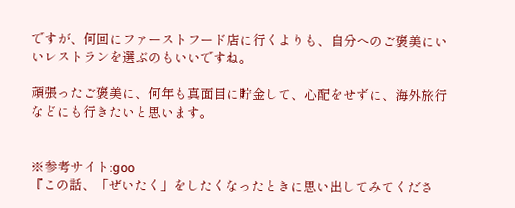ですが、何回にファーストフード店に行くよりも、自分へのご褒美にいいレストランを選ぶのもいいですね。

頑張ったご褒美に、何年も真面目に貯金して、心配をせずに、海外旅行などにも行きたいと思います。


※参考サイト:goo
『この話、「ぜいたく」をしたくなったときに思い出してみてくださ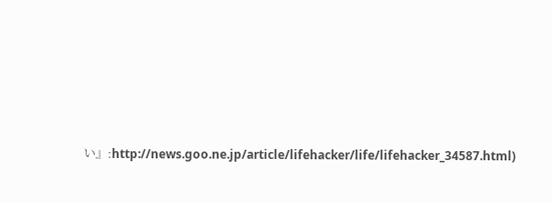い』:http://news.goo.ne.jp/article/lifehacker/life/lifehacker_34587.html)